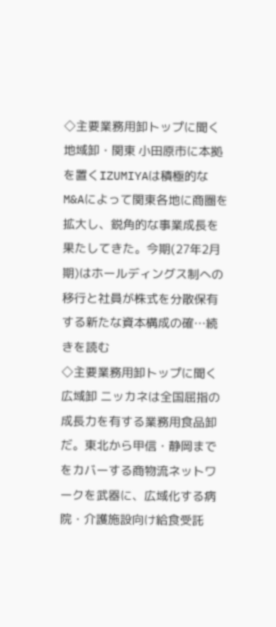◇主要業務用卸トップに聞く 地域卸・関東 小田原市に本拠を置くIZUMIYAは積極的なM&Aによって関東各地に商圏を拡大し、鋭角的な事業成長を果たしてきた。今期(27年2月期)はホールディングス制への移行と社員が株式を分散保有する新たな資本構成の確…続きを読む
◇主要業務用卸トップに聞く 広域卸 ニッカネは全国屈指の成長力を有する業務用食品卸だ。東北から甲信・静岡までをカバーする商物流ネットワークを武器に、広域化する病院・介護施設向け給食受託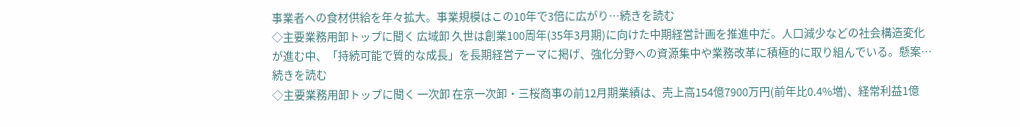事業者への食材供給を年々拡大。事業規模はこの10年で3倍に広がり…続きを読む
◇主要業務用卸トップに聞く 広域卸 久世は創業100周年(35年3月期)に向けた中期経営計画を推進中だ。人口減少などの社会構造変化が進む中、「持続可能で質的な成長」を長期経営テーマに掲げ、強化分野への資源集中や業務改革に積極的に取り組んでいる。懸案…続きを読む
◇主要業務用卸トップに聞く 一次卸 在京一次卸・三桜商事の前12月期業績は、売上高154億7900万円(前年比0.4%増)、経常利益1億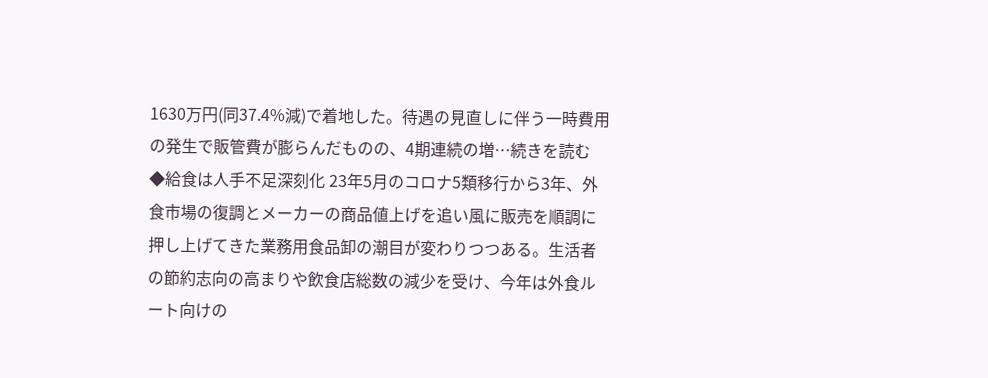1630万円(同37.4%減)で着地した。待遇の見直しに伴う一時費用の発生で販管費が膨らんだものの、4期連続の増…続きを読む
◆給食は人手不足深刻化 23年5月のコロナ5類移行から3年、外食市場の復調とメーカーの商品値上げを追い風に販売を順調に押し上げてきた業務用食品卸の潮目が変わりつつある。生活者の節約志向の高まりや飲食店総数の減少を受け、今年は外食ルート向けの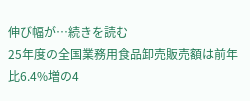伸び幅が…続きを読む
25年度の全国業務用食品卸売販売額は前年比6.4%増の4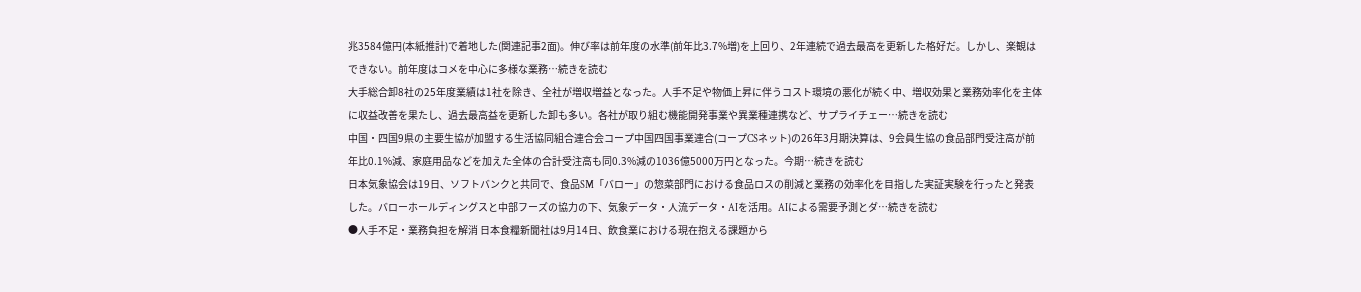兆3584億円(本紙推計)で着地した(関連記事2面)。伸び率は前年度の水準(前年比3.7%増)を上回り、2年連続で過去最高を更新した格好だ。しかし、楽観はできない。前年度はコメを中心に多様な業務…続きを読む
大手総合卸8社の25年度業績は1社を除き、全社が増収増益となった。人手不足や物価上昇に伴うコスト環境の悪化が続く中、増収効果と業務効率化を主体に収益改善を果たし、過去最高益を更新した卸も多い。各社が取り組む機能開発事業や異業種連携など、サプライチェー…続きを読む
中国・四国9県の主要生協が加盟する生活協同組合連合会コープ中国四国事業連合(コープCSネット)の26年3月期決算は、9会員生協の食品部門受注高が前年比0.1%減、家庭用品などを加えた全体の合計受注高も同0.3%減の1036億5000万円となった。今期…続きを読む
日本気象協会は19日、ソフトバンクと共同で、食品SM「バロー」の惣菜部門における食品ロスの削減と業務の効率化を目指した実証実験を行ったと発表した。バローホールディングスと中部フーズの協力の下、気象データ・人流データ・AIを活用。AIによる需要予測とダ…続きを読む
●人手不足・業務負担を解消 日本食糧新聞社は9月14日、飲食業における現在抱える課題から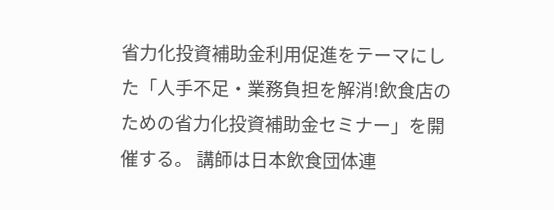省力化投資補助金利用促進をテーマにした「人手不足・業務負担を解消!飲食店のための省力化投資補助金セミナー」を開催する。 講師は日本飲食団体連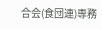合会(食団連)専務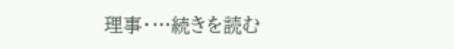理事・…続きを読む